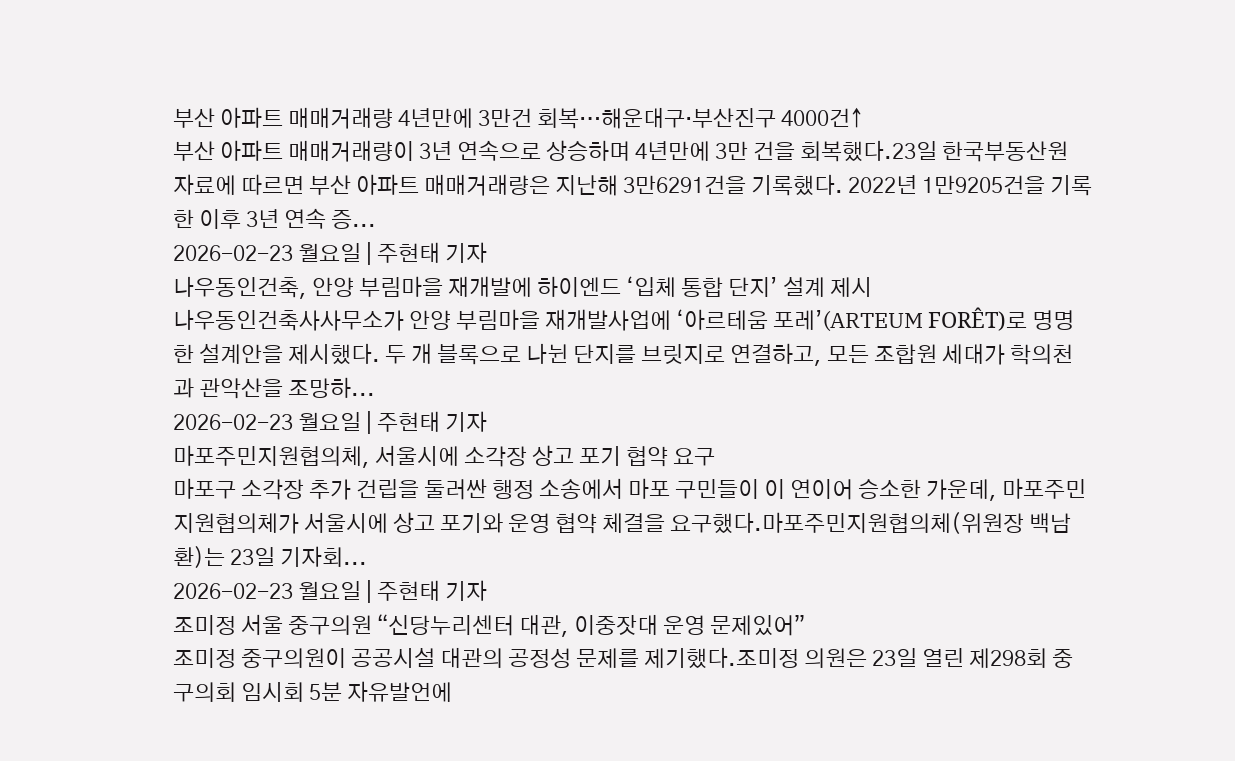부산 아파트 매매거래량 4년만에 3만건 회복…해운대구·부산진구 4000건↑
부산 아파트 매매거래량이 3년 연속으로 상승하며 4년만에 3만 건을 회복했다.23일 한국부동산원 자료에 따르면 부산 아파트 매매거래량은 지난해 3만6291건을 기록했다. 2022년 1만9205건을 기록한 이후 3년 연속 증...
2026-02-23 월요일 | 주현태 기자
나우동인건축, 안양 부림마을 재개발에 하이엔드 ‘입체 통합 단지’ 설계 제시
나우동인건축사사무소가 안양 부림마을 재개발사업에 ‘아르테움 포레’(ARTEUM FORÊT)로 명명한 설계안을 제시했다. 두 개 블록으로 나뉜 단지를 브릿지로 연결하고, 모든 조합원 세대가 학의천과 관악산을 조망하...
2026-02-23 월요일 | 주현태 기자
마포주민지원협의체, 서울시에 소각장 상고 포기 협약 요구
마포구 소각장 추가 건립을 둘러싼 행정 소송에서 마포 구민들이 이 연이어 승소한 가운데, 마포주민지원협의체가 서울시에 상고 포기와 운영 협약 체결을 요구했다.마포주민지원협의체(위원장 백남환)는 23일 기자회...
2026-02-23 월요일 | 주현태 기자
조미정 서울 중구의원 “신당누리센터 대관, 이중잣대 운영 문제있어”
조미정 중구의원이 공공시설 대관의 공정성 문제를 제기했다.조미정 의원은 23일 열린 제298회 중구의회 임시회 5분 자유발언에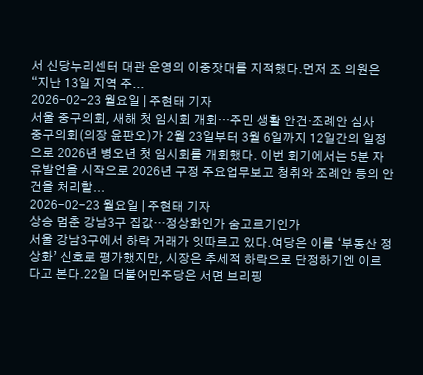서 신당누리센터 대관 운영의 이중잣대를 지적했다.먼저 조 의원은 “지난 13일 지역 주...
2026-02-23 월요일 | 주현태 기자
서울 중구의회, 새해 첫 임시회 개회…주민 생활 안건·조례안 심사
중구의회(의장 윤판오)가 2월 23일부터 3월 6일까지 12일간의 일정으로 2026년 병오년 첫 임시회를 개회했다. 이번 회기에서는 5분 자유발언을 시작으로 2026년 구정 주요업무보고 청취와 조례안 등의 안건을 처리할...
2026-02-23 월요일 | 주현태 기자
상승 멈춘 강남3구 집값…정상화인가 숨고르기인가
서울 강남3구에서 하락 거래가 잇따르고 있다.여당은 이를 ‘부동산 정상화’ 신호로 평가했지만, 시장은 추세적 하락으로 단정하기엔 이르다고 본다.22일 더불어민주당은 서면 브리핑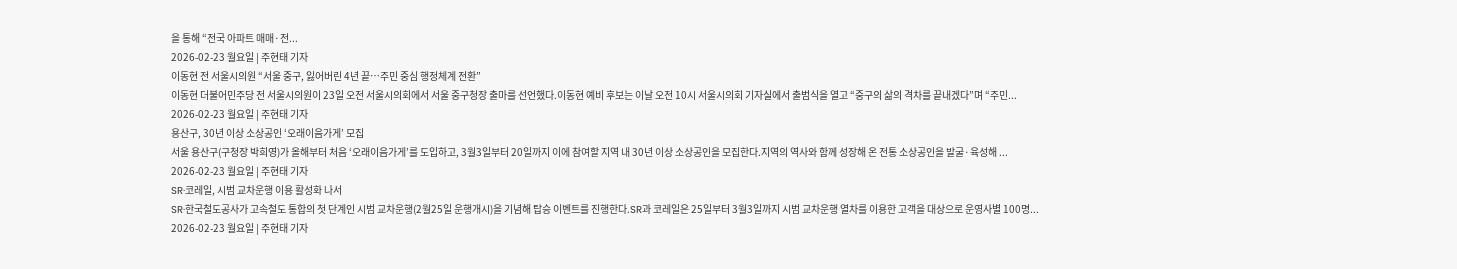을 통해 “전국 아파트 매매·전...
2026-02-23 월요일 | 주현태 기자
이동현 전 서울시의원 “서울 중구, 잃어버린 4년 끝…주민 중심 행정체계 전환”
이동현 더불어민주당 전 서울시의원이 23일 오전 서울시의회에서 서울 중구청장 출마를 선언했다.이동현 예비 후보는 이날 오전 10시 서울시의회 기자실에서 출범식을 열고 “중구의 삶의 격차를 끝내겠다”며 “주민...
2026-02-23 월요일 | 주현태 기자
용산구, 30년 이상 소상공인 ‘오래이음가게’ 모집
서울 용산구(구청장 박희영)가 올해부터 처음 ‘오래이음가게’를 도입하고, 3월3일부터 20일까지 이에 참여할 지역 내 30년 이상 소상공인을 모집한다.지역의 역사와 함께 성장해 온 전통 소상공인을 발굴·육성해 ...
2026-02-23 월요일 | 주현태 기자
SR·코레일, 시범 교차운행 이용 활성화 나서
SR·한국철도공사가 고속철도 통합의 첫 단계인 시범 교차운행(2월25일 운행개시)을 기념해 탑승 이벤트를 진행한다.SR과 코레일은 25일부터 3월3일까지 시범 교차운행 열차를 이용한 고객을 대상으로 운영사별 100명...
2026-02-23 월요일 | 주현태 기자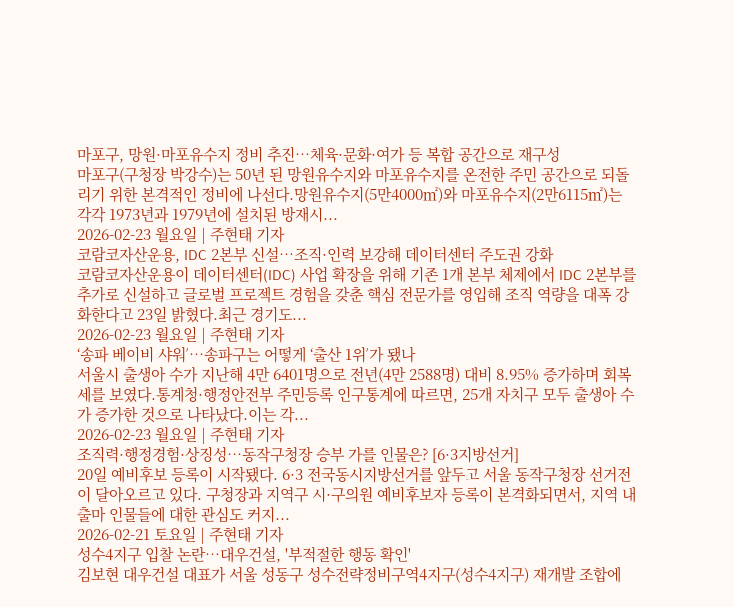마포구, 망원·마포유수지 정비 추진…체육·문화·여가 등 복합 공간으로 재구성
마포구(구청장 박강수)는 50년 된 망원유수지와 마포유수지를 온전한 주민 공간으로 되돌리기 위한 본격적인 정비에 나선다.망원유수지(5만4000㎡)와 마포유수지(2만6115㎡)는 각각 1973년과 1979년에 설치된 방재시...
2026-02-23 월요일 | 주현태 기자
코람코자산운용, IDC 2본부 신설…조직·인력 보강해 데이터센터 주도권 강화
코람코자산운용이 데이터센터(IDC) 사업 확장을 위해 기존 1개 본부 체제에서 IDC 2본부를 추가로 신설하고 글로벌 프로젝트 경험을 갖춘 핵심 전문가를 영입해 조직 역량을 대폭 강화한다고 23일 밝혔다.최근 경기도...
2026-02-23 월요일 | 주현태 기자
‘송파 베이비 샤워ʼ…송파구는 어떻게 ‘출산 1위ʼ가 됐나
서울시 출생아 수가 지난해 4만 6401명으로 전년(4만 2588명) 대비 8.95% 증가하며 회복세를 보였다.통계청·행정안전부 주민등록 인구통계에 따르면, 25개 자치구 모두 출생아 수가 증가한 것으로 나타났다.이는 각...
2026-02-23 월요일 | 주현태 기자
조직력·행정경험·상징성…동작구청장 승부 가를 인물은? [6·3지방선거]
20일 예비후보 등록이 시작됐다. 6·3 전국동시지방선거를 앞두고 서울 동작구청장 선거전이 달아오르고 있다. 구청장과 지역구 시·구의원 예비후보자 등록이 본격화되면서, 지역 내 출마 인물들에 대한 관심도 커지...
2026-02-21 토요일 | 주현태 기자
성수4지구 입찰 논란…대우건설, '부적절한 행동 확인'
김보현 대우건설 대표가 서울 성동구 성수전략정비구역4지구(성수4지구) 재개발 조합에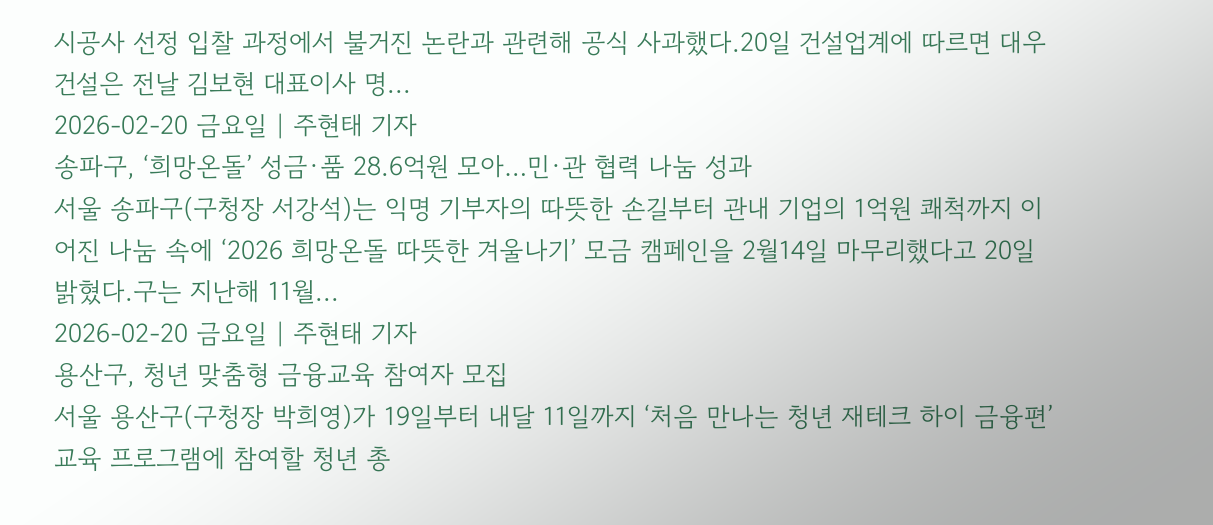시공사 선정 입찰 과정에서 불거진 논란과 관련해 공식 사과했다.20일 건설업계에 따르면 대우건설은 전날 김보현 대표이사 명...
2026-02-20 금요일 | 주현태 기자
송파구, ‘희망온돌’ 성금·품 28.6억원 모아…민·관 협력 나눔 성과
서울 송파구(구청장 서강석)는 익명 기부자의 따뜻한 손길부터 관내 기업의 1억원 쾌척까지 이어진 나눔 속에 ‘2026 희망온돌 따뜻한 겨울나기’ 모금 캠페인을 2월14일 마무리했다고 20일 밝혔다.구는 지난해 11월...
2026-02-20 금요일 | 주현태 기자
용산구, 청년 맞춤형 금융교육 참여자 모집
서울 용산구(구청장 박희영)가 19일부터 내달 11일까지 ‘처음 만나는 청년 재테크 하이 금융편’ 교육 프로그램에 참여할 청년 총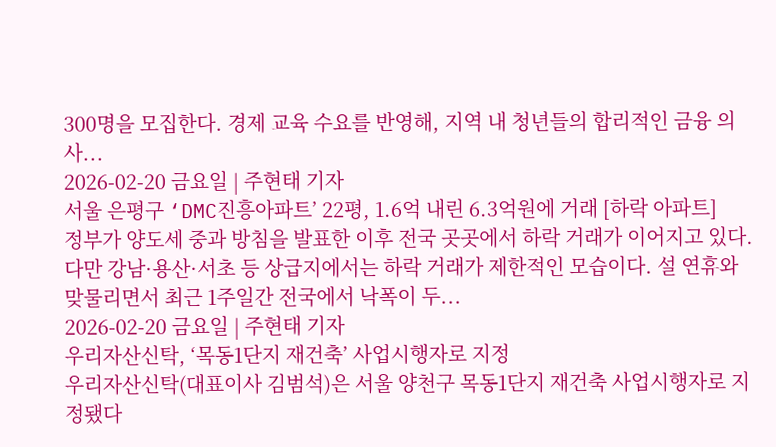300명을 모집한다. 경제 교육 수요를 반영해, 지역 내 청년들의 합리적인 금융 의사...
2026-02-20 금요일 | 주현태 기자
서울 은평구 ‘DMC진흥아파트’ 22평, 1.6억 내린 6.3억원에 거래 [하락 아파트]
정부가 양도세 중과 방침을 발표한 이후 전국 곳곳에서 하락 거래가 이어지고 있다. 다만 강남·용산·서초 등 상급지에서는 하락 거래가 제한적인 모습이다. 설 연휴와 맞물리면서 최근 1주일간 전국에서 낙폭이 두...
2026-02-20 금요일 | 주현태 기자
우리자산신탁, ‘목동1단지 재건축’ 사업시행자로 지정
우리자산신탁(대표이사 김범석)은 서울 양천구 목동1단지 재건축 사업시행자로 지정됐다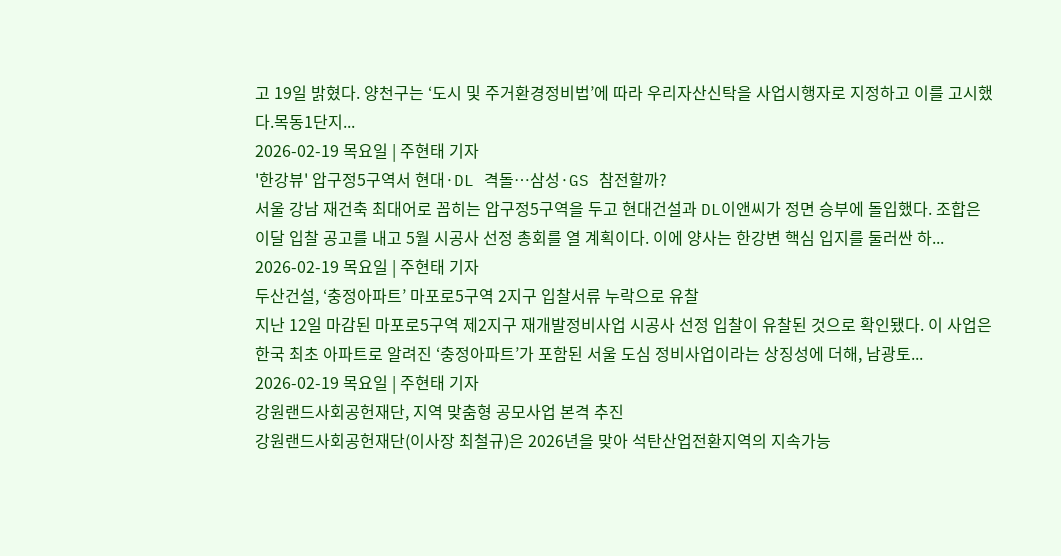고 19일 밝혔다. 양천구는 ‘도시 및 주거환경정비법’에 따라 우리자산신탁을 사업시행자로 지정하고 이를 고시했다.목동1단지...
2026-02-19 목요일 | 주현태 기자
'한강뷰' 압구정5구역서 현대·DL 격돌…삼성·GS 참전할까?
서울 강남 재건축 최대어로 꼽히는 압구정5구역을 두고 현대건설과 DL이앤씨가 정면 승부에 돌입했다. 조합은 이달 입찰 공고를 내고 5월 시공사 선정 총회를 열 계획이다. 이에 양사는 한강변 핵심 입지를 둘러싼 하...
2026-02-19 목요일 | 주현태 기자
두산건설, ‘충정아파트’ 마포로5구역 2지구 입찰서류 누락으로 유찰
지난 12일 마감된 마포로5구역 제2지구 재개발정비사업 시공사 선정 입찰이 유찰된 것으로 확인됐다. 이 사업은 한국 최초 아파트로 알려진 ‘충정아파트’가 포함된 서울 도심 정비사업이라는 상징성에 더해, 남광토...
2026-02-19 목요일 | 주현태 기자
강원랜드사회공헌재단, 지역 맞춤형 공모사업 본격 추진
강원랜드사회공헌재단(이사장 최철규)은 2026년을 맞아 석탄산업전환지역의 지속가능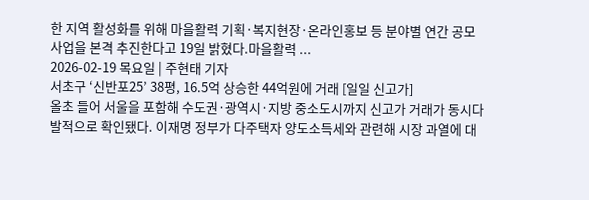한 지역 활성화를 위해 마을활력 기획·복지현장·온라인홍보 등 분야별 연간 공모사업을 본격 추진한다고 19일 밝혔다.마을활력 ...
2026-02-19 목요일 | 주현태 기자
서초구 ‘신반포25’ 38평, 16.5억 상승한 44억원에 거래 [일일 신고가]
올초 들어 서울을 포함해 수도권·광역시·지방 중소도시까지 신고가 거래가 동시다발적으로 확인됐다. 이재명 정부가 다주택자 양도소득세와 관련해 시장 과열에 대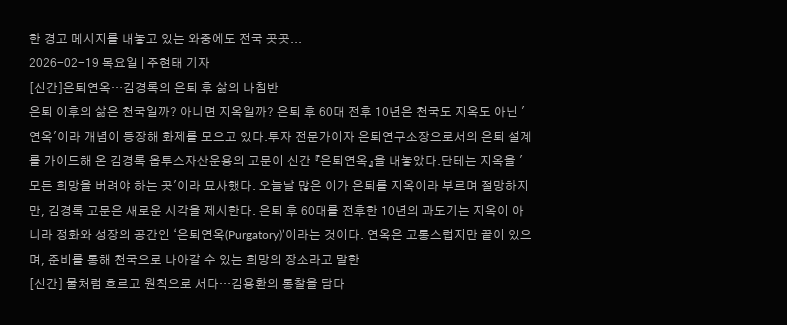한 경고 메시지를 내놓고 있는 와중에도 전국 곳곳...
2026-02-19 목요일 | 주현태 기자
[신간]은퇴연옥…김경록의 은퇴 후 삶의 나침반
은퇴 이후의 삶은 천국일까? 아니면 지옥일까? 은퇴 후 60대 전후 10년은 천국도 지옥도 아닌 '연옥'이라 개념이 등장해 화제를 모으고 있다.투자 전문가이자 은퇴연구소장으로서의 은퇴 설계를 가이드해 온 김경록 옵투스자산운용의 고문이 신간 『은퇴연옥』을 내놓았다.단테는 지옥을 '모든 희망을 버려야 하는 곳'이라 묘사했다. 오늘날 많은 이가 은퇴를 지옥이라 부르며 절망하지만, 김경록 고문은 새로운 시각을 제시한다. 은퇴 후 60대를 전후한 10년의 과도기는 지옥이 아니라 정화와 성장의 공간인 ‘은퇴연옥(Purgatory)’이라는 것이다. 연옥은 고통스럽지만 끝이 있으며, 준비를 통해 천국으로 나아갈 수 있는 희망의 장소라고 말한
[신간] 물처럼 흐르고 원칙으로 서다…김용환의 통찰을 담다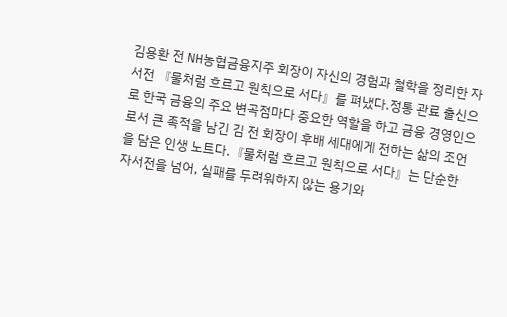김용환 전 NH농협금융지주 회장이 자신의 경험과 철학을 정리한 자서전 『물처럼 흐르고 원칙으로 서다』를 펴냈다.정통 관료 출신으로 한국 금융의 주요 변곡점마다 중요한 역할을 하고 금융 경영인으로서 큰 족적을 남긴 김 전 회장이 후배 세대에게 전하는 삶의 조언을 담은 인생 노트다.『물처럼 흐르고 원칙으로 서다』는 단순한 자서전을 넘어, 실패를 두려워하지 않는 용기와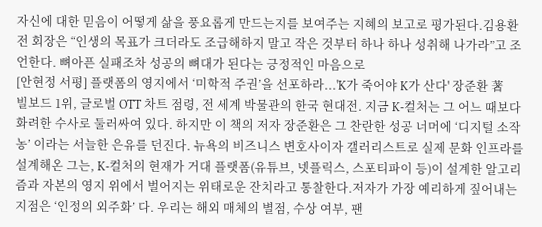자신에 대한 믿음이 어떻게 삶을 풍요롭게 만드는지를 보여주는 지혜의 보고로 평가된다.김용환 전 회장은 “인생의 목표가 크더라도 조급해하지 말고 작은 것부터 하나 하나 성취해 나가라”고 조언한다. 뼈아픈 실패조차 성공의 뼈대가 된다는 긍정적인 마음으로
[안현정 서평] 플랫폼의 영지에서 ‘미학적 주권’을 선포하라...'K가 죽어야 K가 산다' 장준환 著
빌보드 1위, 글로벌 OTT 차트 점령, 전 세계 박물관의 한국 현대전. 지금 K-컬처는 그 어느 때보다 화려한 수사로 둘러싸여 있다. 하지만 이 책의 저자 장준환은 그 찬란한 성공 너머에 ‘디지털 소작농’ 이라는 서늘한 은유를 던진다. 뉴욕의 비즈니스 변호사이자 갤러리스트로 실제 문화 인프라를 설계해온 그는, K-컬처의 현재가 거대 플랫폼(유튜브, 넷플릭스, 스포티파이 등)이 설계한 알고리즘과 자본의 영지 위에서 벌어지는 위태로운 잔치라고 통찰한다.저자가 가장 예리하게 짚어내는 지점은 ‘인정의 외주화’ 다. 우리는 해외 매체의 별점, 수상 여부, 팬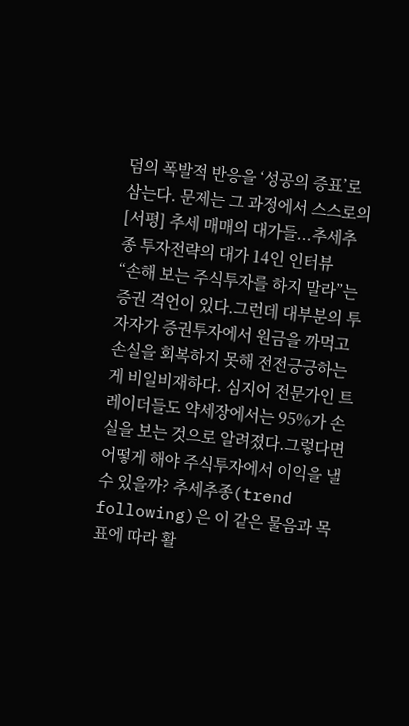덤의 폭발적 반응을 ‘성공의 증표’로 삼는다. 문제는 그 과정에서 스스로의
[서평] 추세 매매의 대가들...추세추종 투자전략의 대가 14인 인터뷰
“손해 보는 주식투자를 하지 말라”는 증권 격언이 있다.그런데 대부분의 투자자가 증권투자에서 원금을 까먹고 손실을 회복하지 못해 전전긍긍하는 게 비일비재하다. 심지어 전문가인 트레이더들도 약세장에서는 95%가 손실을 보는 것으로 알려졌다.그렇다면 어떻게 해야 주식투자에서 이익을 낼 수 있을까? 추세추종(trend following)은 이 같은 물음과 목표에 따라 활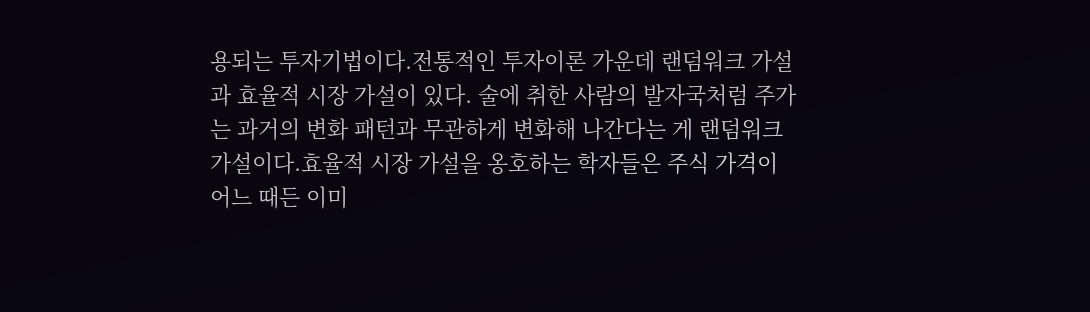용되는 투자기법이다.전통적인 투자이론 가운데 랜덤워크 가설과 효율적 시장 가설이 있다. 술에 취한 사람의 발자국처럼 주가는 과거의 변화 패턴과 무관하게 변화해 나간다는 게 랜덤워크 가설이다.효율적 시장 가설을 옹호하는 학자들은 주식 가격이 어느 때든 이미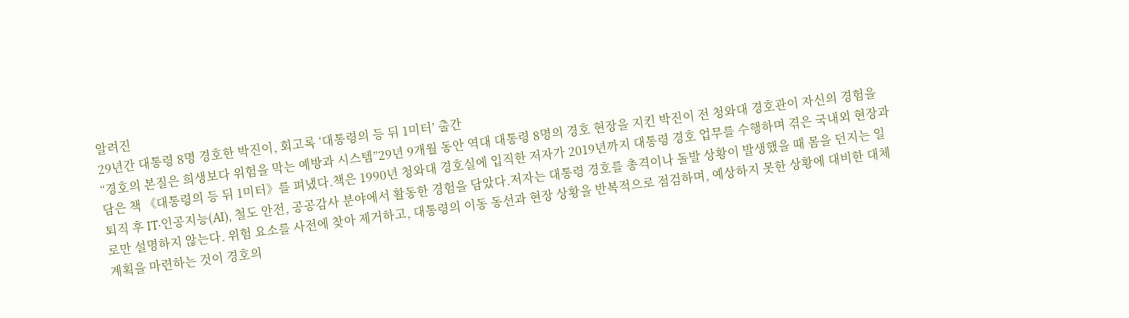알려진
29년간 대통령 8명 경호한 박진이, 회고록 ‘대통령의 등 뒤 1미터’ 출간
“경호의 본질은 희생보다 위험을 막는 예방과 시스템”29년 9개월 동안 역대 대통령 8명의 경호 현장을 지킨 박진이 전 청와대 경호관이 자신의 경험을 담은 책 《대통령의 등 뒤 1미터》를 펴냈다.책은 1990년 청와대 경호실에 입직한 저자가 2019년까지 대통령 경호 업무를 수행하며 겪은 국내외 현장과 퇴직 후 IT·인공지능(AI), 철도 안전, 공공감사 분야에서 활동한 경험을 담았다.저자는 대통령 경호를 총격이나 돌발 상황이 발생했을 때 몸을 던지는 일로만 설명하지 않는다. 위험 요소를 사전에 찾아 제거하고, 대통령의 이동 동선과 현장 상황을 반복적으로 점검하며, 예상하지 못한 상황에 대비한 대체 계획을 마련하는 것이 경호의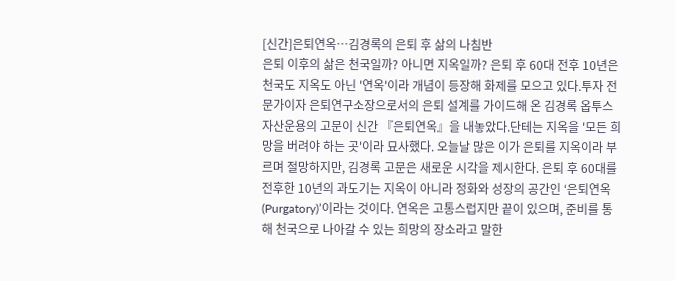[신간]은퇴연옥…김경록의 은퇴 후 삶의 나침반
은퇴 이후의 삶은 천국일까? 아니면 지옥일까? 은퇴 후 60대 전후 10년은 천국도 지옥도 아닌 '연옥'이라 개념이 등장해 화제를 모으고 있다.투자 전문가이자 은퇴연구소장으로서의 은퇴 설계를 가이드해 온 김경록 옵투스자산운용의 고문이 신간 『은퇴연옥』을 내놓았다.단테는 지옥을 '모든 희망을 버려야 하는 곳'이라 묘사했다. 오늘날 많은 이가 은퇴를 지옥이라 부르며 절망하지만, 김경록 고문은 새로운 시각을 제시한다. 은퇴 후 60대를 전후한 10년의 과도기는 지옥이 아니라 정화와 성장의 공간인 ‘은퇴연옥(Purgatory)’이라는 것이다. 연옥은 고통스럽지만 끝이 있으며, 준비를 통해 천국으로 나아갈 수 있는 희망의 장소라고 말한